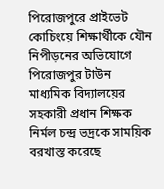পিরোজপুরে প্রাইভেট কোচিংয়ে শিক্ষার্থীকে যৌন নিপীড়নের অভিযোগে পিরোজপুর টাউন মাধ্যমিক বিদ্যালয়ের সহকারী প্রধান শিক্ষক নির্মল চন্দ্র ভদ্রকে সাময়িক বরখাস্ত করেছে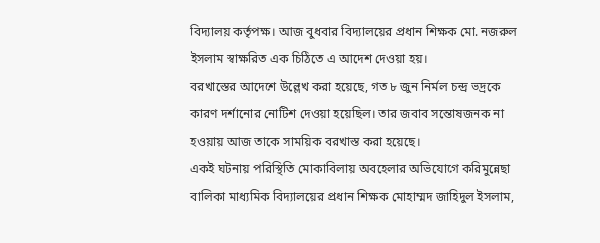বিদ্যালয় কর্তৃপক্ষ। আজ বুধবার বিদ্যালয়ের প্রধান শিক্ষক মো. নজরুল ইসলাম স্বাক্ষরিত এক চিঠিতে এ আদেশ দেওয়া হয়।
বরখাস্তের আদেশে উল্লেখ করা হয়েছে, গত ৮ জুন নির্মল চন্দ্র ভদ্রকে কারণ দর্শানোর নোটিশ দেওয়া হয়েছিল। তার জবাব সন্তোষজনক না হওয়ায় আজ তাকে সাময়িক বরখাস্ত করা হয়েছে।
একই ঘটনায় পরিস্থিতি মোকাবিলায় অবহেলার অভিযোগে করিমুন্নেছা বালিকা মাধ্যমিক বিদ্যালয়ের প্রধান শিক্ষক মোহাম্মদ জাহিদুল ইসলাম,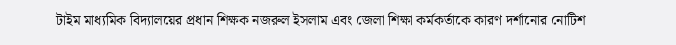টাইম মাধ্যমিক বিদ্যালয়ের প্রধান শিক্ষক নজরুল ইসলাম এবং জেলা শিক্ষা কর্মকর্তাকে কারণ দর্শানোর নোটিশ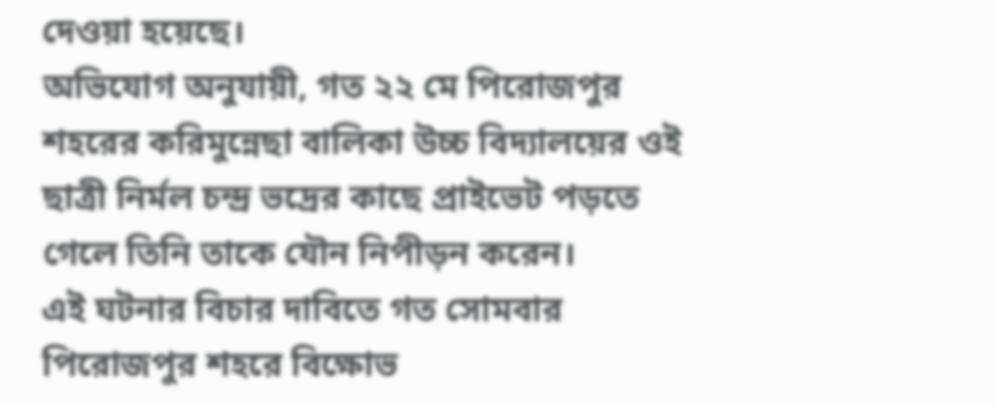দেওয়া হয়েছে।
অভিযোগ অনুযায়ী, গত ২২ মে পিরোজপুর শহরের করিমুন্নেছা বালিকা উচ্চ বিদ্যালয়ের ওই ছাত্রী নির্মল চন্দ্র ভদ্রের কাছে প্রাইভেট পড়তে গেলে তিনি তাকে যৌন নিপীড়ন করেন।
এই ঘটনার বিচার দাবিতে গত সোমবার পিরোজপুর শহরে বিক্ষোভ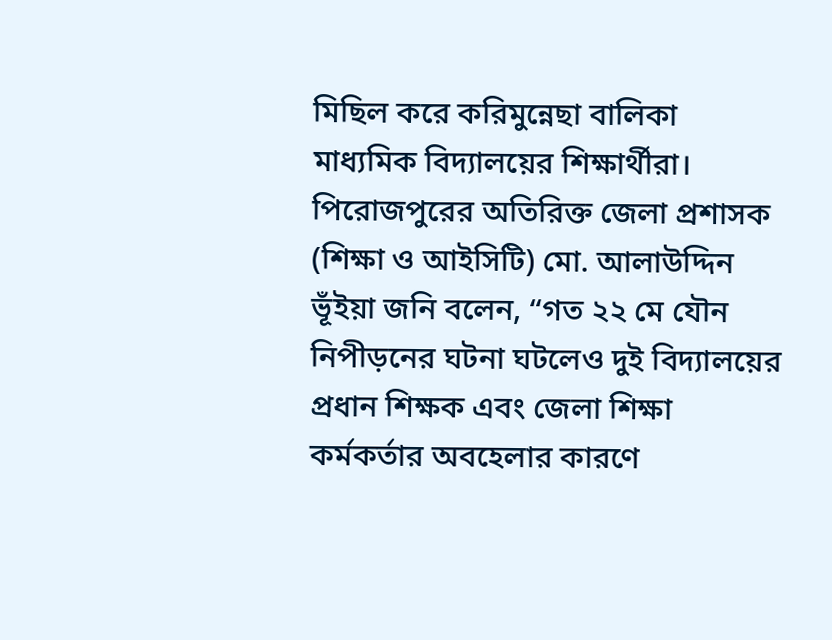মিছিল করে করিমুন্নেছা বালিকা মাধ্যমিক বিদ্যালয়ের শিক্ষার্থীরা।
পিরোজপুরের অতিরিক্ত জেলা প্রশাসক (শিক্ষা ও আইসিটি) মো. আলাউদ্দিন ভূঁইয়া জনি বলেন, “গত ২২ মে যৌন নিপীড়নের ঘটনা ঘটলেও দুই বিদ্যালয়ের প্রধান শিক্ষক এবং জেলা শিক্ষা কর্মকর্তার অবহেলার কারণে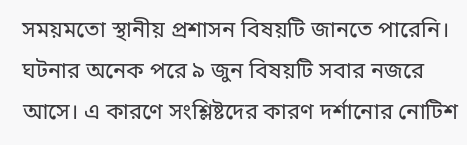সময়মতো স্থানীয় প্রশাসন বিষয়টি জানতে পারেনি। ঘটনার অনেক পরে ৯ জুন বিষয়টি সবার নজরে আসে। এ কারণে সংশ্লিষ্টদের কারণ দর্শানোর নোটিশ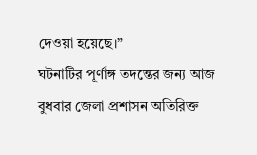দেওয়া হয়েছে।”
ঘটনাটির পূর্ণাঙ্গ তদন্তের জন্য আজ বুধবার জেলা প্রশাসন অতিরিক্ত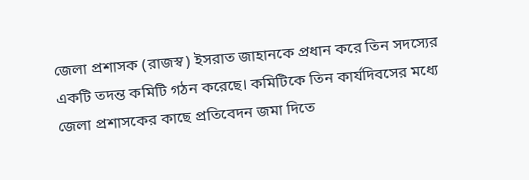জেলা প্রশাসক (রাজস্ব) ইসরাত জাহানকে প্রধান করে তিন সদস্যের একটি তদন্ত কমিটি গঠন করেছে। কমিটিকে তিন কার্যদিবসের মধ্যে জেলা প্রশাসকের কাছে প্রতিবেদন জমা দিতে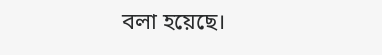বলা হয়েছে।